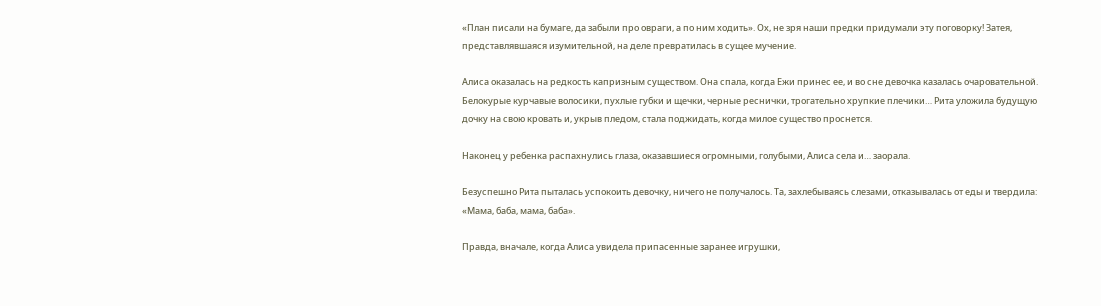«План писали на бумаге, да забыли про овраги, а по ним ходить». Ох, не зря наши предки придумали эту поговорку! Затея, представлявшаяся изумительной, на деле превратилась в сущее мучение.

Алиса оказалась на редкость капризным существом. Она спала, когда Ежи принес ее, и во сне девочка казалась очаровательной. Белокурые курчавые волосики, пухлые губки и щечки, черные реснички, трогательно хрупкие плечики… Рита уложила будущую дочку на свою кровать и, укрыв пледом, стала поджидать, когда милое существо проснется.

Наконец у ребенка распахнулись глаза, оказавшиеся огромными, голубыми, Алиса села и… заорала.

Безуспешно Рита пыталась успокоить девочку, ничего не получалось. Та, захлебываясь слезами, отказывалась от еды и твердила: «Мама, баба, мама, баба».

Правда, вначале, когда Алиса увидела припасенные заранее игрушки,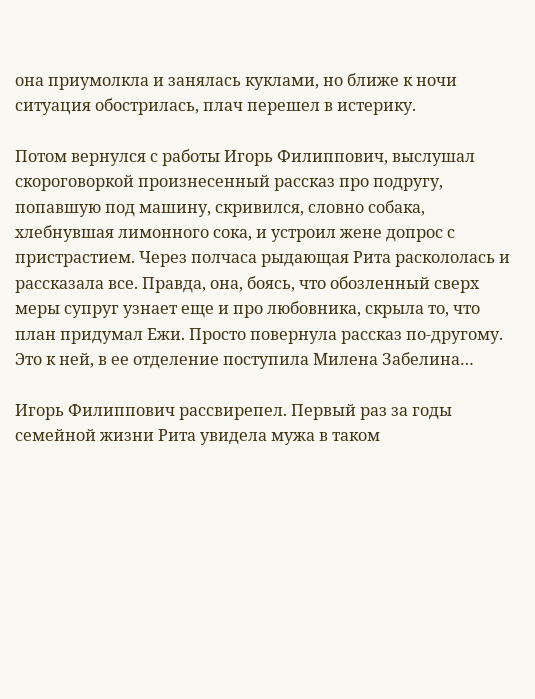она приумолкла и занялась куклами, но ближе к ночи ситуация обострилась, плач перешел в истерику.

Потом вернулся с работы Игорь Филиппович, выслушал скороговоркой произнесенный рассказ про подругу, попавшую под машину, скривился, словно собака, хлебнувшая лимонного сока, и устроил жене допрос с пристрастием. Через полчаса рыдающая Рита раскололась и рассказала все. Правда, она, боясь, что обозленный сверх меры супруг узнает еще и про любовника, скрыла то, что план придумал Ежи. Просто повернула рассказ по-другому. Это к ней, в ее отделение поступила Милена Забелина…

Игорь Филиппович рассвирепел. Первый раз за годы семейной жизни Рита увидела мужа в таком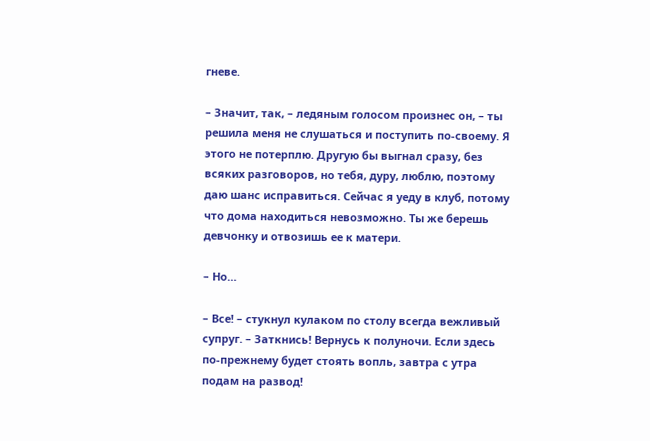гневе.

– Значит, так, – ледяным голосом произнес он, – ты решила меня не слушаться и поступить по-своему. Я этого не потерплю. Другую бы выгнал сразу, без всяких разговоров, но тебя, дуру, люблю, поэтому даю шанс исправиться. Сейчас я уеду в клуб, потому что дома находиться невозможно. Ты же берешь девчонку и отвозишь ее к матери.

– Но…

– Все! – стукнул кулаком по столу всегда вежливый супруг. – Заткнись! Вернусь к полуночи. Если здесь по-прежнему будет стоять вопль, завтра с утра подам на развод!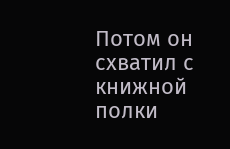Потом он схватил с книжной полки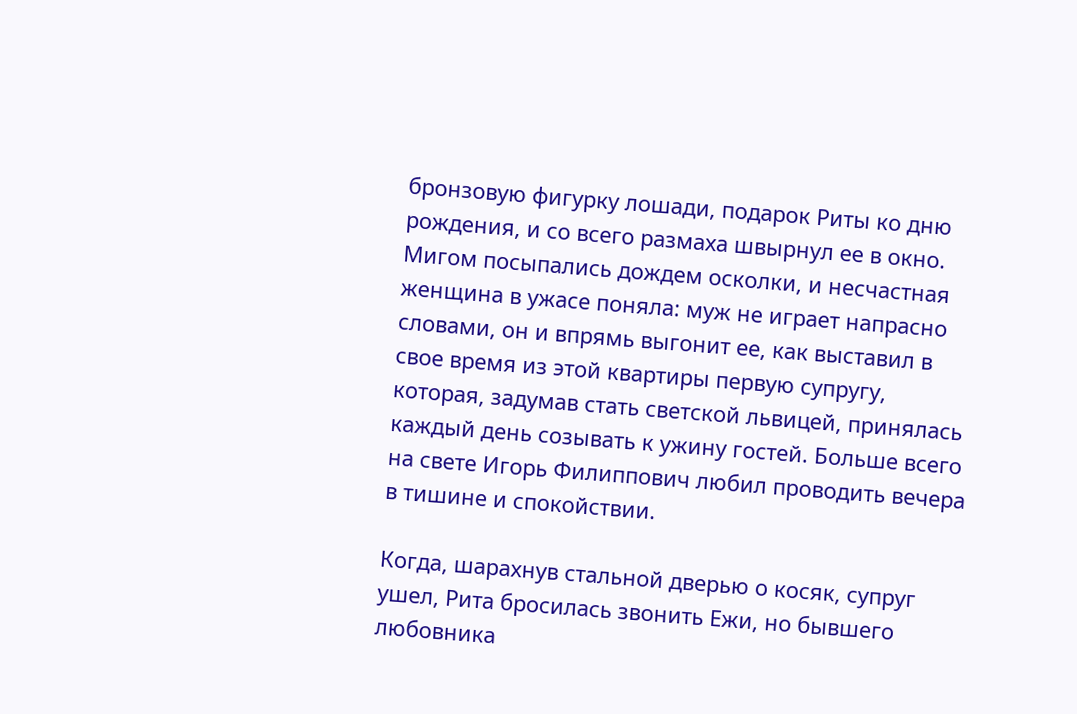бронзовую фигурку лошади, подарок Риты ко дню рождения, и со всего размаха швырнул ее в окно. Мигом посыпались дождем осколки, и несчастная женщина в ужасе поняла: муж не играет напрасно словами, он и впрямь выгонит ее, как выставил в свое время из этой квартиры первую супругу, которая, задумав стать светской львицей, принялась каждый день созывать к ужину гостей. Больше всего на свете Игорь Филиппович любил проводить вечера в тишине и спокойствии.

Когда, шарахнув стальной дверью о косяк, супруг ушел, Рита бросилась звонить Ежи, но бывшего любовника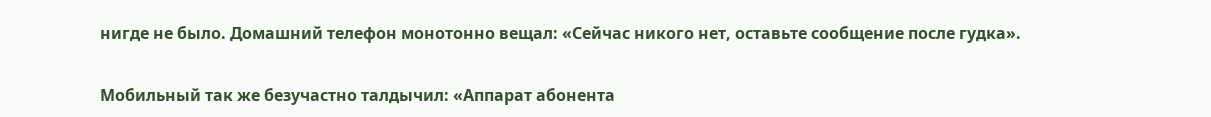нигде не было. Домашний телефон монотонно вещал: «Сейчас никого нет, оставьте сообщение после гудка».

Мобильный так же безучастно талдычил: «Аппарат абонента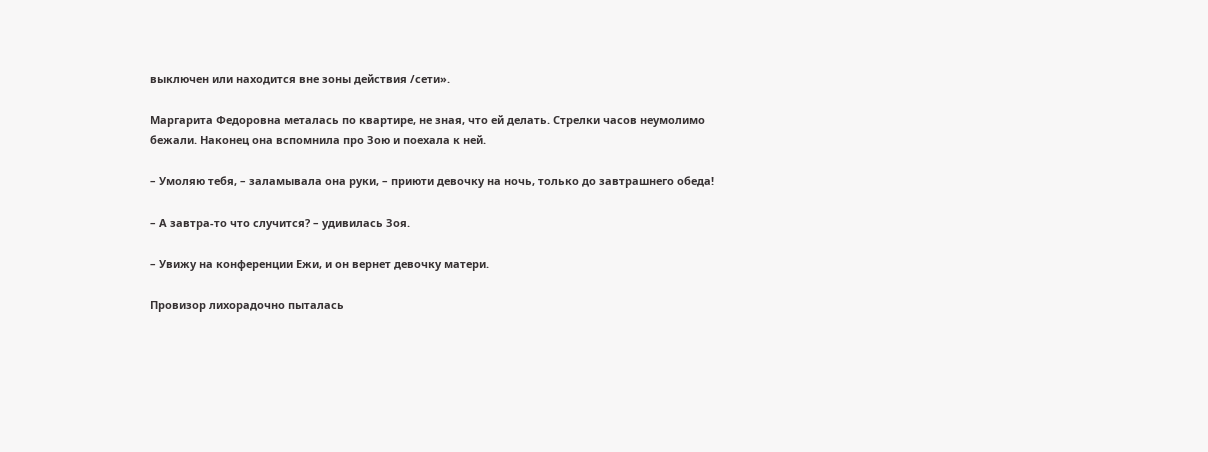выключен или находится вне зоны действия /сети».

Маргарита Федоровна металась по квартире, не зная, что ей делать. Стрелки часов неумолимо бежали. Наконец она вспомнила про Зою и поехала к ней.

– Умоляю тебя, – заламывала она руки, – приюти девочку на ночь, только до завтрашнего обеда!

– А завтра-то что случится? – удивилась Зоя.

– Увижу на конференции Ежи, и он вернет девочку матери.

Провизор лихорадочно пыталась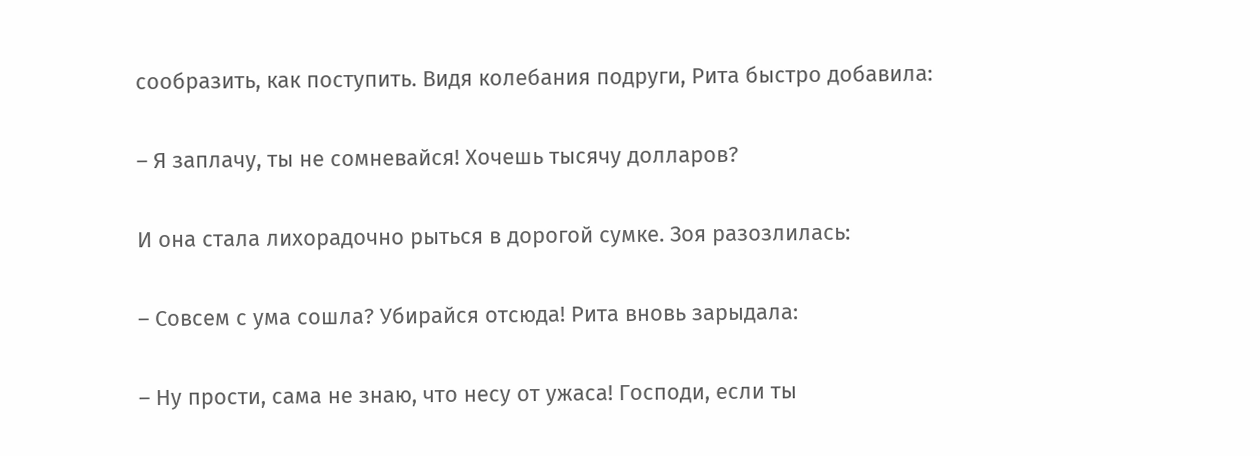сообразить, как поступить. Видя колебания подруги, Рита быстро добавила:

– Я заплачу, ты не сомневайся! Хочешь тысячу долларов?

И она стала лихорадочно рыться в дорогой сумке. Зоя разозлилась:

– Совсем с ума сошла? Убирайся отсюда! Рита вновь зарыдала:

– Ну прости, сама не знаю, что несу от ужаса! Господи, если ты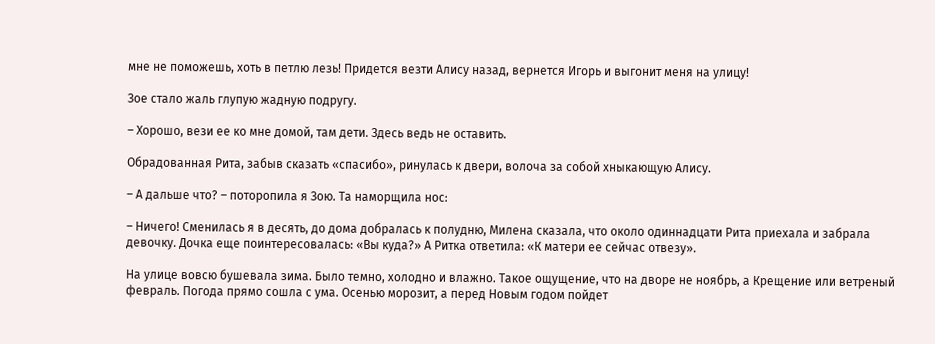мне не поможешь, хоть в петлю лезь! Придется везти Алису назад, вернется Игорь и выгонит меня на улицу!

Зое стало жаль глупую жадную подругу.

– Хорошо, вези ее ко мне домой, там дети. Здесь ведь не оставить.

Обрадованная Рита, забыв сказать «спасибо», ринулась к двери, волоча за собой хныкающую Алису.

– А дальше что? – поторопила я Зою. Та наморщила нос:

– Ничего! Сменилась я в десять, до дома добралась к полудню, Милена сказала, что около одиннадцати Рита приехала и забрала девочку. Дочка еще поинтересовалась: «Вы куда?» А Ритка ответила: «К матери ее сейчас отвезу».

На улице вовсю бушевала зима. Было темно, холодно и влажно. Такое ощущение, что на дворе не ноябрь, а Крещение или ветреный февраль. Погода прямо сошла с ума. Осенью морозит, а перед Новым годом пойдет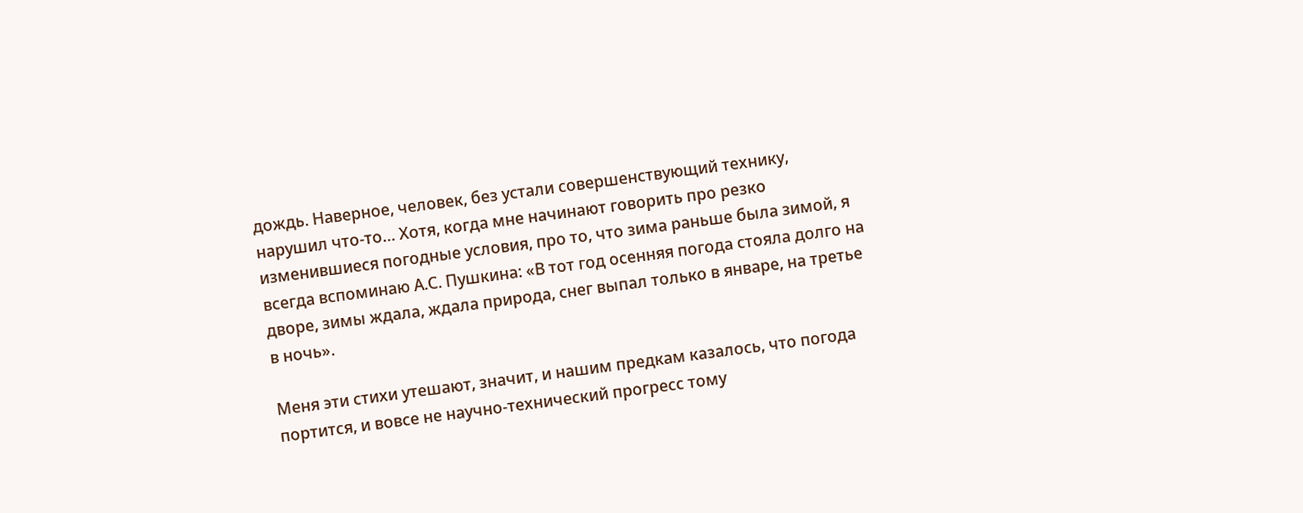дождь. Наверное, человек, без устали совершенствующий технику, нарушил что-то… Хотя, когда мне начинают говорить про резко изменившиеся погодные условия, про то, что зима раньше была зимой, я всегда вспоминаю А.С. Пушкина: «В тот год осенняя погода стояла долго на дворе, зимы ждала, ждала природа, снег выпал только в январе, на третье в ночь».

Меня эти стихи утешают, значит, и нашим предкам казалось, что погода портится, и вовсе не научно-технический прогресс тому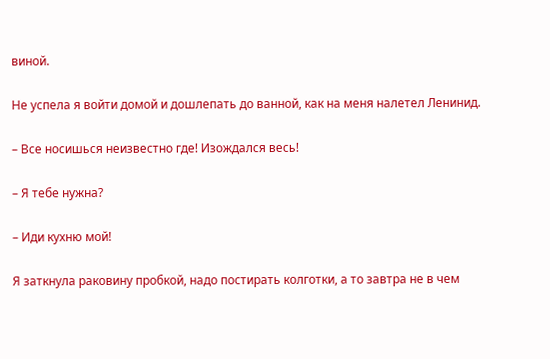виной.

Не успела я войти домой и дошлепать до ванной, как на меня налетел Ленинид.

– Все носишься неизвестно где! Изождался весь!

– Я тебе нужна?

– Иди кухню мой!

Я заткнула раковину пробкой, надо постирать колготки, а то завтра не в чем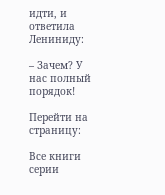идти, и ответила Лениниду:

– Зачем? У нас полный порядок!

Перейти на страницу:

Все книги серии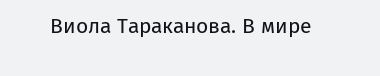Виола Тараканова. В мире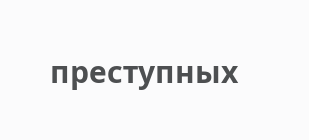преступных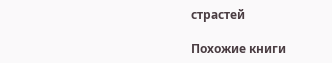страстей

Похожие книги